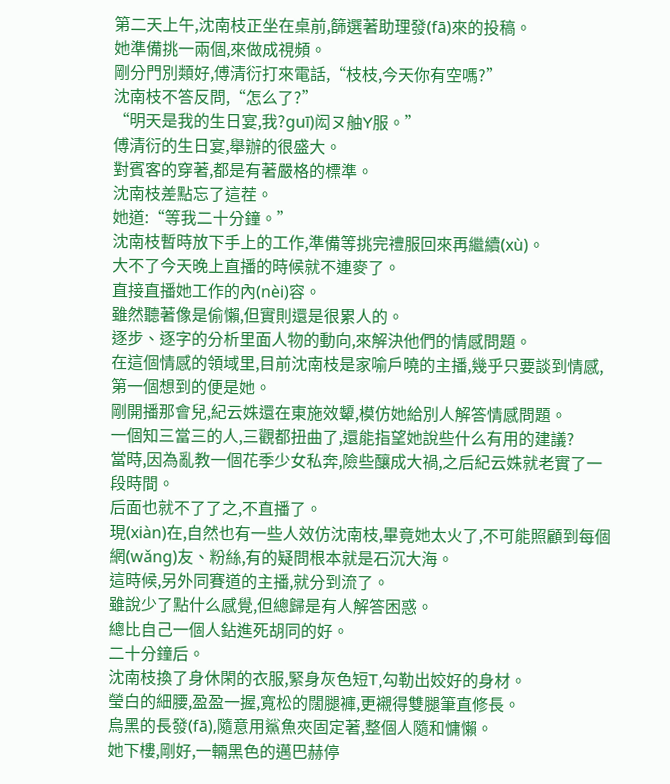第二天上午,沈南枝正坐在桌前,篩選著助理發(fā)來的投稿。
她準備挑一兩個,來做成視頻。
剛分門別類好,傅清衍打來電話,“枝枝,今天你有空嗎?”
沈南枝不答反問,“怎么了?”
“明天是我的生日宴,我?guī)闳ヌ舳Y服。”
傅清衍的生日宴,舉辦的很盛大。
對賓客的穿著,都是有著嚴格的標準。
沈南枝差點忘了這茬。
她道:“等我二十分鐘。”
沈南枝暫時放下手上的工作,準備等挑完禮服回來再繼續(xù)。
大不了今天晚上直播的時候就不連麥了。
直接直播她工作的內(nèi)容。
雖然聽著像是偷懶,但實則還是很累人的。
逐步、逐字的分析里面人物的動向,來解決他們的情感問題。
在這個情感的領域里,目前沈南枝是家喻戶曉的主播,幾乎只要談到情感,第一個想到的便是她。
剛開播那會兒,紀云姝還在東施效顰,模仿她給別人解答情感問題。
一個知三當三的人,三觀都扭曲了,還能指望她說些什么有用的建議?
當時,因為亂教一個花季少女私奔,險些釀成大禍,之后紀云姝就老實了一段時間。
后面也就不了了之,不直播了。
現(xiàn)在,自然也有一些人效仿沈南枝,畢竟她太火了,不可能照顧到每個網(wǎng)友、粉絲,有的疑問根本就是石沉大海。
這時候,另外同賽道的主播,就分到流了。
雖說少了點什么感覺,但總歸是有人解答困惑。
總比自己一個人鉆進死胡同的好。
二十分鐘后。
沈南枝換了身休閑的衣服,緊身灰色短T,勾勒出姣好的身材。
瑩白的細腰,盈盈一握,寬松的闊腿褲,更襯得雙腿筆直修長。
烏黑的長發(fā),隨意用鯊魚夾固定著,整個人隨和慵懶。
她下樓,剛好,一輛黑色的邁巴赫停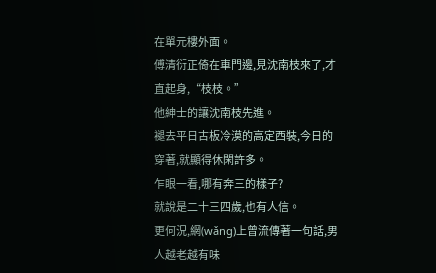在單元樓外面。
傅清衍正倚在車門邊,見沈南枝來了,才直起身,“枝枝。”
他紳士的讓沈南枝先進。
褪去平日古板冷漠的高定西裝,今日的穿著,就顯得休閑許多。
乍眼一看,哪有奔三的樣子?
就說是二十三四歲,也有人信。
更何況,網(wǎng)上曾流傳著一句話,男人越老越有味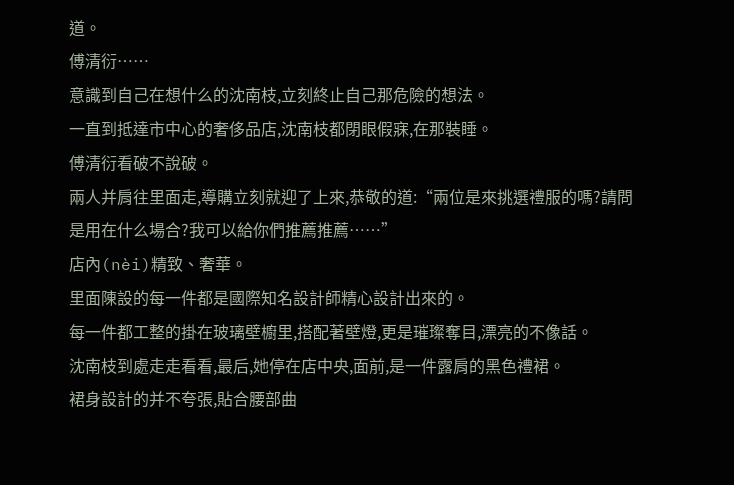道。
傅清衍……
意識到自己在想什么的沈南枝,立刻終止自己那危險的想法。
一直到抵達市中心的奢侈品店,沈南枝都閉眼假寐,在那裝睡。
傅清衍看破不說破。
兩人并肩往里面走,導購立刻就迎了上來,恭敬的道:“兩位是來挑選禮服的嗎?請問是用在什么場合?我可以給你們推薦推薦……”
店內(nèi)精致、奢華。
里面陳設的每一件都是國際知名設計師精心設計出來的。
每一件都工整的掛在玻璃壁櫥里,搭配著壁燈,更是璀璨奪目,漂亮的不像話。
沈南枝到處走走看看,最后,她停在店中央,面前,是一件露肩的黑色禮裙。
裙身設計的并不夸張,貼合腰部曲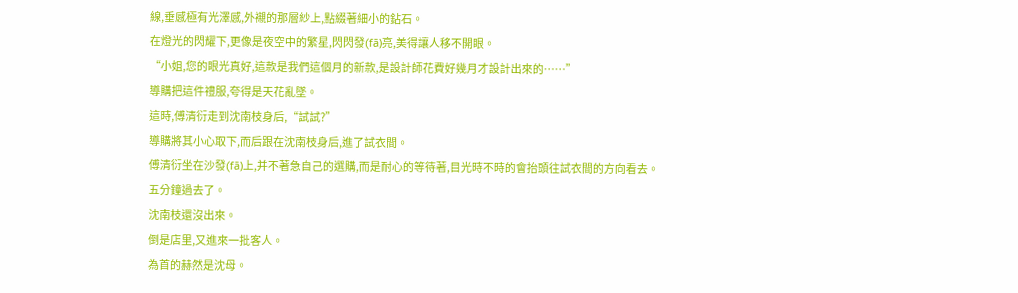線,垂感極有光澤感,外襯的那層紗上,點綴著細小的鉆石。
在燈光的閃耀下,更像是夜空中的繁星,閃閃發(fā)亮,美得讓人移不開眼。
“小姐,您的眼光真好,這款是我們這個月的新款,是設計師花費好幾月才設計出來的……”
導購把這件禮服,夸得是天花亂墜。
這時,傅清衍走到沈南枝身后,“試試?”
導購將其小心取下,而后跟在沈南枝身后,進了試衣間。
傅清衍坐在沙發(fā)上,并不著急自己的選購,而是耐心的等待著,目光時不時的會抬頭往試衣間的方向看去。
五分鐘過去了。
沈南枝還沒出來。
倒是店里,又進來一批客人。
為首的赫然是沈母。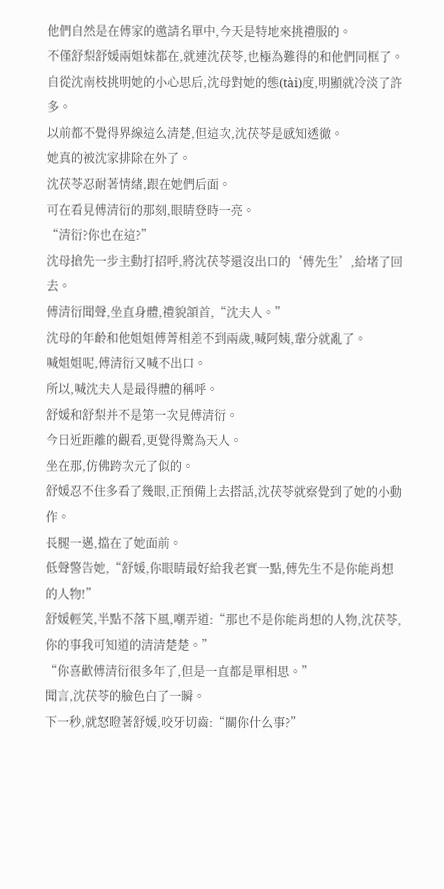他們自然是在傅家的邀請名單中,今天是特地來挑禮服的。
不僅舒梨舒媛兩姐妹都在,就連沈茯苓,也極為難得的和他們同框了。
自從沈南枝挑明她的小心思后,沈母對她的態(tài)度,明顯就冷淡了許多。
以前都不覺得界線這么清楚,但這次,沈茯苓是感知透徹。
她真的被沈家排除在外了。
沈茯苓忍耐著情緒,跟在她們后面。
可在看見傅清衍的那刻,眼睛登時一亮。
“清衍?你也在這?”
沈母搶先一步主動打招呼,將沈茯苓還沒出口的‘傅先生’,給堵了回去。
傅清衍聞聲,坐直身體,禮貌頷首,“沈夫人。”
沈母的年齡和他姐姐傅菁相差不到兩歲,喊阿姨,輩分就亂了。
喊姐姐呢,傅清衍又喊不出口。
所以,喊沈夫人是最得體的稱呼。
舒媛和舒梨并不是第一次見傅清衍。
今日近距離的觀看,更覺得驚為天人。
坐在那,仿佛跨次元了似的。
舒媛忍不住多看了幾眼,正預備上去搭話,沈茯苓就察覺到了她的小動作。
長腿一邁,擋在了她面前。
低聲警告她,“舒媛,你眼睛最好給我老實一點,傅先生不是你能肖想的人物!”
舒媛輕笑,半點不落下風,嘲弄道:“那也不是你能肖想的人物,沈茯苓,你的事我可知道的清清楚楚。”
“你喜歡傅清衍很多年了,但是一直都是單相思。”
聞言,沈茯苓的臉色白了一瞬。
下一秒,就怒瞪著舒媛,咬牙切齒:“關你什么事?”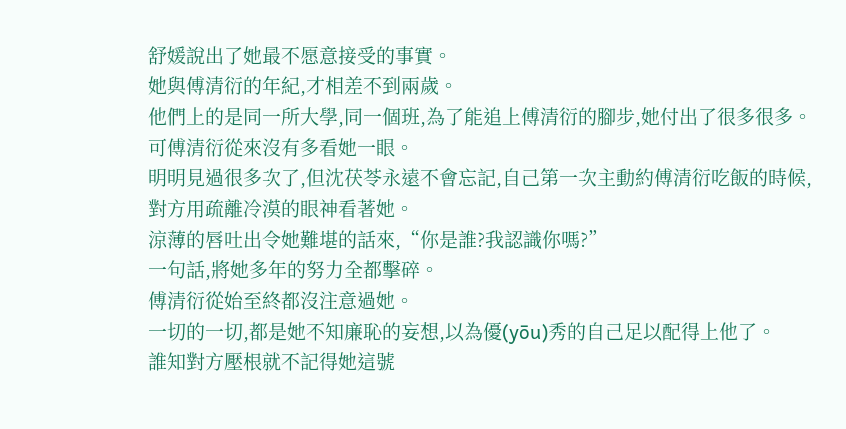舒媛說出了她最不愿意接受的事實。
她與傅清衍的年紀,才相差不到兩歲。
他們上的是同一所大學,同一個班,為了能追上傅清衍的腳步,她付出了很多很多。
可傅清衍從來沒有多看她一眼。
明明見過很多次了,但沈茯苓永遠不會忘記,自己第一次主動約傅清衍吃飯的時候,對方用疏離冷漠的眼神看著她。
涼薄的唇吐出令她難堪的話來,“你是誰?我認識你嗎?”
一句話,將她多年的努力全都擊碎。
傅清衍從始至終都沒注意過她。
一切的一切,都是她不知廉恥的妄想,以為優(yōu)秀的自己足以配得上他了。
誰知對方壓根就不記得她這號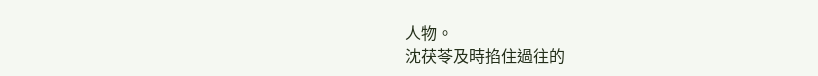人物。
沈茯苓及時掐住過往的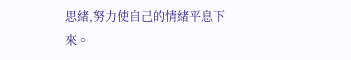思緒,努力使自己的情緒平息下來。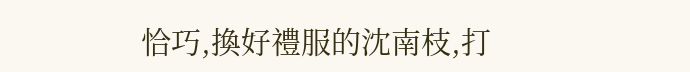恰巧,換好禮服的沈南枝,打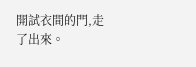開試衣間的門,走了出來。